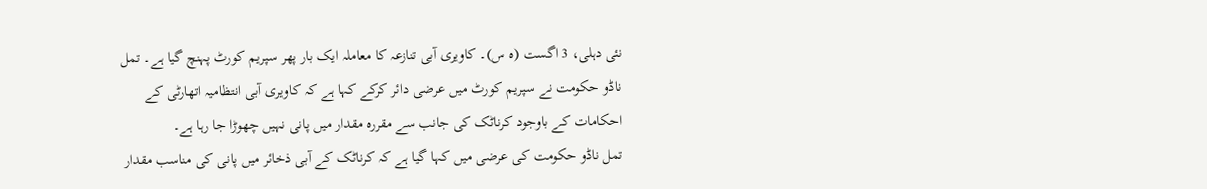نئی دہلی، 3 اگست (ہ س)۔ کاویری آبی تنازعہ کا معاملہ ایک بار پھر سپریم کورٹ پہنچ گیا ہے۔ تمل ناڈو حکومت نے سپریم کورٹ میں عرضی دائر کرکے کہا ہے کہ کاویری آبی انتظامیہ اتھارٹی کے احکامات کے باوجود کرناٹک کی جانب سے مقررہ مقدار میں پانی نہیں چھوڑا جا رہا ہے۔
تمل ناڈو حکومت کی عرضی میں کہا گیا ہے کہ کرناٹک کے آبی ذخائر میں پانی کی مناسب مقدار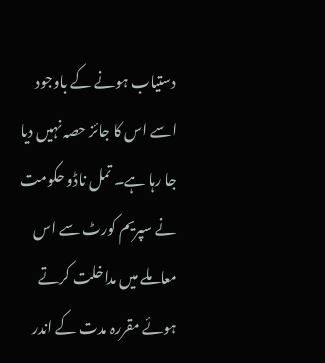دستیاب ہونے کے باوجود اسے اس کا جائز حصہ نہیں دیا جا رہا ہے۔ تمل ناڈو حکومت نے سپریم کورٹ سے اس معاملے میں مداخلت کرتے ہوئے مقررہ مدت کے اندر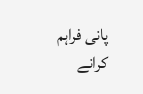پانی فراہم کرانے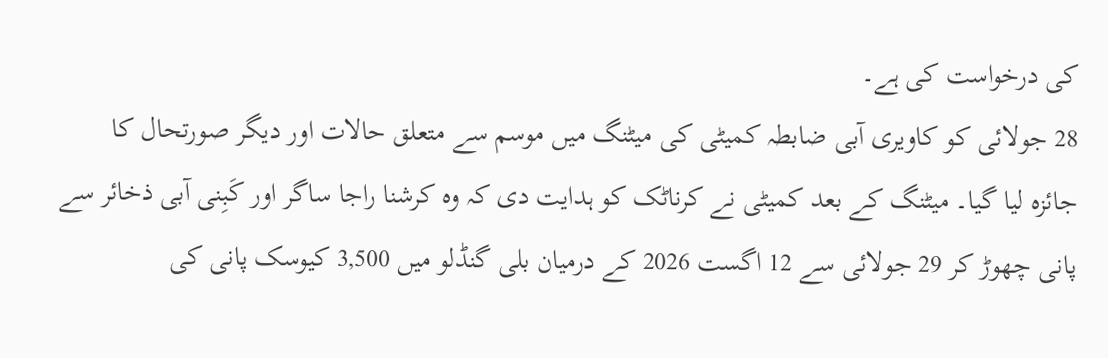کی درخواست کی ہے۔
28 جولائی کو کاویری آبی ضابطہ کمیٹی کی میٹنگ میں موسم سے متعلق حالات اور دیگر صورتحال کا جائزہ لیا گیا۔ میٹنگ کے بعد کمیٹی نے کرناٹک کو ہدایت دی کہ وہ کرشنا راجا ساگر اور کَبِنی آبی ذخائر سے پانی چھوڑ کر 29 جولائی سے 12 اگست 2026 کے درمیان بلی گنڈلو میں 3,500 کیوسک پانی کی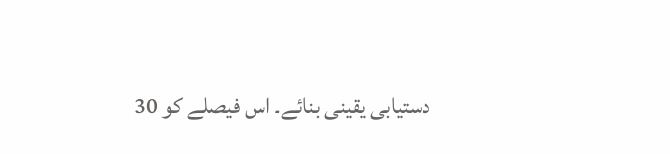دستیابی یقینی بنائے۔ اس فیصلے کو 30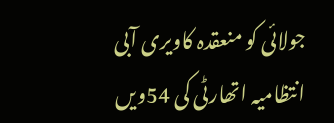جولائی کو منعقدہ کاویری آبی انتظامیہ اتھارٹی کی 54ویں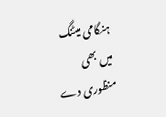ہنگامی میٹنگ میں بھی منظوری دے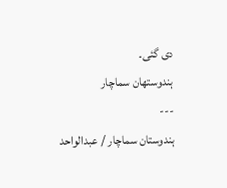دی گئی۔
ہندوستھان سماچار
---
ہندوستان سماچار / عبدالواحد